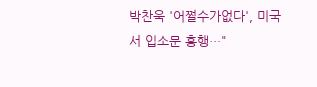박찬욱 '어쩔수가없다', 미국서 입소문 흥행…"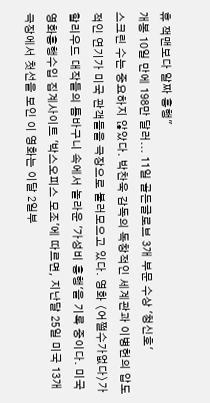휴 잭맨보다 알짜 흥행"
개봉 10일 만에 198만 달러... 11일 골든글로브 3개 부문 수상 '청신호'
스크린 수는 중요하지 않았다. 박찬욱 감독의 독창적인 세계관과 이병헌의 압도적인 연기가 미국 관객들을 극장으로 불러모으고 있다. 영화 〈어쩔수가없다〉가 할리우드 대작들의 틈바구니 속에서 놀라운 '가성비 흥행'을 기록 중이다. 미국 영화흥행수입 집계사이트 '박스오피스 모조'에 따르면, 지난달 25일 미국 13개 극장에서 첫선을 보인 이 영화는 이달 2일부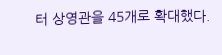터 상영관을 45개로 확대했다.